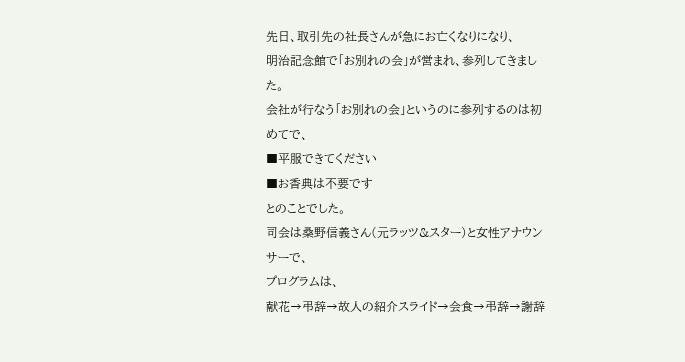先日、取引先の社長さんが急にお亡くなりになり、
明治記念館で「お別れの会」が営まれ、参列してきました。
会社が行なう「お別れの会」というのに参列するのは初めてで、
■平服できてください
■お香典は不要です
とのことでした。
司会は桑野信義さん(元ラッツ&スター)と女性アナウンサーで、
プログラムは、
献花→弔辞→故人の紹介スライド→会食→弔辞→謝辞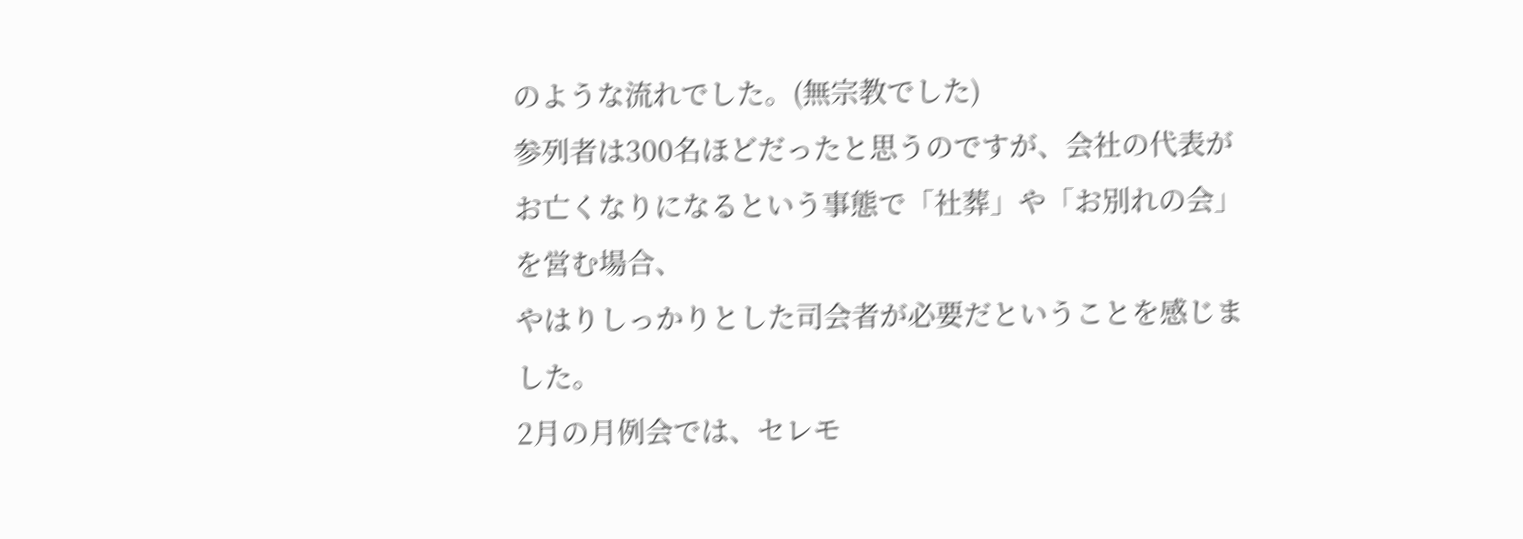のような流れでした。(無宗教でした)
参列者は300名ほどだったと思うのですが、会社の代表が
お亡くなりになるという事態で「社葬」や「お別れの会」を営む場合、
やはりしっかりとした司会者が必要だということを感じました。
2月の月例会では、セレモ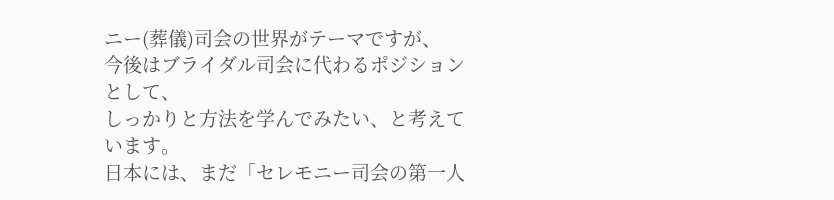ニー(葬儀)司会の世界がテーマですが、
今後はブライダル司会に代わるポジションとして、
しっかりと方法を学んでみたい、と考えています。
日本には、まだ「セレモニー司会の第一人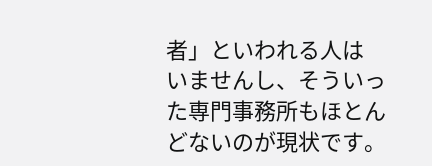者」といわれる人は
いませんし、そういった専門事務所もほとんどないのが現状です。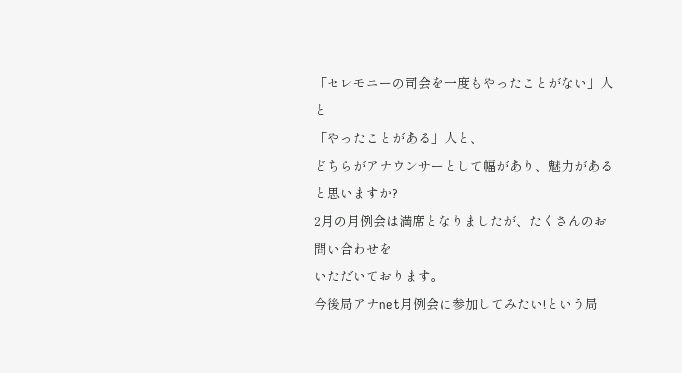「セレモニーの司会を一度もやったことがない」人と
「やったことがある」人と、
どちらがアナウンサーとして幅があり、魅力があると思いますか?
2月の月例会は満席となりましたが、たくさんのお問い合わせを
いただいております。
今後局アナnet月例会に参加してみたい!という局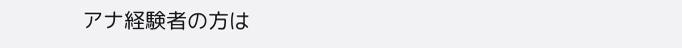アナ経験者の方は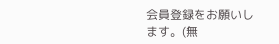会員登録をお願いします。(無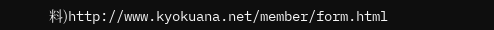料)http://www.kyokuana.net/member/form.html